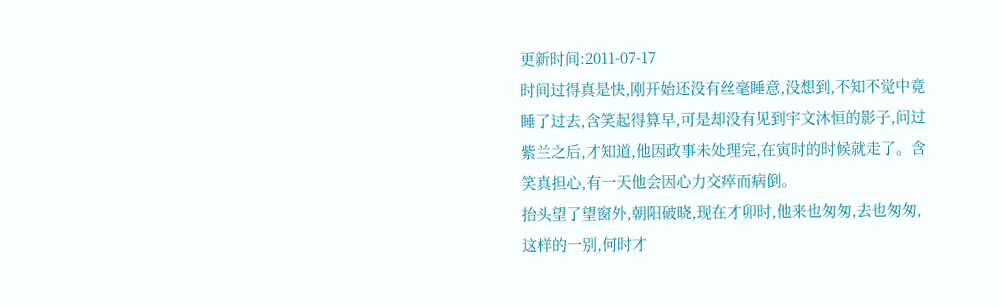更新时间:2011-07-17
时间过得真是快,刚开始还没有丝毫睡意,没想到,不知不觉中竟睡了过去,含笑起得算早,可是却没有见到宇文沐恒的影子,问过紫兰之后,才知道,他因政事未处理完,在寅时的时候就走了。含笑真担心,有一天他会因心力交瘁而病倒。
抬头望了望窗外,朝阳破晓,现在才卯时,他来也匆匆,去也匆匆,这样的一别,何时才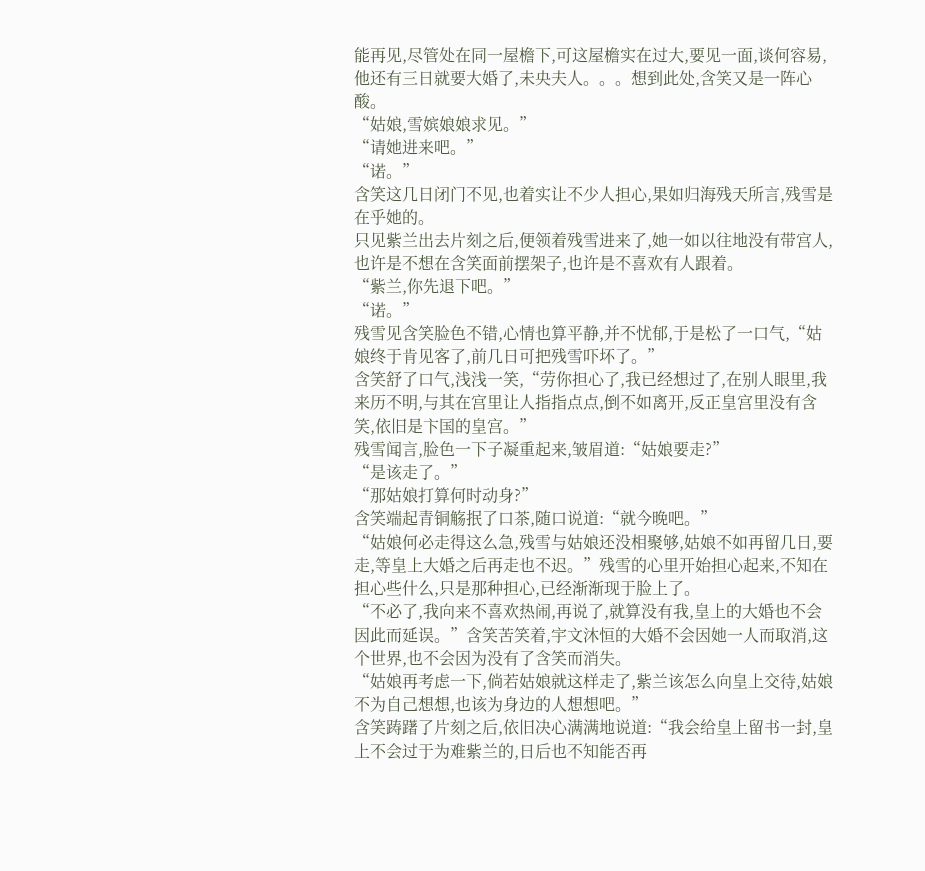能再见,尽管处在同一屋檐下,可这屋檐实在过大,要见一面,谈何容易,他还有三日就要大婚了,未央夫人。。。想到此处,含笑又是一阵心酸。
“姑娘,雪嫔娘娘求见。”
“请她进来吧。”
“诺。”
含笑这几日闭门不见,也着实让不少人担心,果如归海残天所言,残雪是在乎她的。
只见紫兰出去片刻之后,便领着残雪进来了,她一如以往地没有带宫人,也许是不想在含笑面前摆架子,也许是不喜欢有人跟着。
“紫兰,你先退下吧。”
“诺。”
残雪见含笑脸色不错,心情也算平静,并不忧郁,于是松了一口气,“姑娘终于肯见客了,前几日可把残雪吓坏了。”
含笑舒了口气,浅浅一笑,“劳你担心了,我已经想过了,在别人眼里,我来历不明,与其在宫里让人指指点点,倒不如离开,反正皇宫里没有含笑,依旧是卞国的皇宫。”
残雪闻言,脸色一下子凝重起来,皱眉道:“姑娘要走?”
“是该走了。”
“那姑娘打算何时动身?”
含笑端起青铜觞抿了口茶,随口说道:“就今晚吧。”
“姑娘何必走得这么急,残雪与姑娘还没相聚够,姑娘不如再留几日,要走,等皇上大婚之后再走也不迟。”残雪的心里开始担心起来,不知在担心些什么,只是那种担心,已经渐渐现于脸上了。
“不必了,我向来不喜欢热闹,再说了,就算没有我,皇上的大婚也不会因此而延误。”含笑苦笑着,宇文沐恒的大婚不会因她一人而取消,这个世界,也不会因为没有了含笑而消失。
“姑娘再考虑一下,倘若姑娘就这样走了,紫兰该怎么向皇上交待,姑娘不为自己想想,也该为身边的人想想吧。”
含笑踌躇了片刻之后,依旧决心满满地说道:“我会给皇上留书一封,皇上不会过于为难紫兰的,日后也不知能否再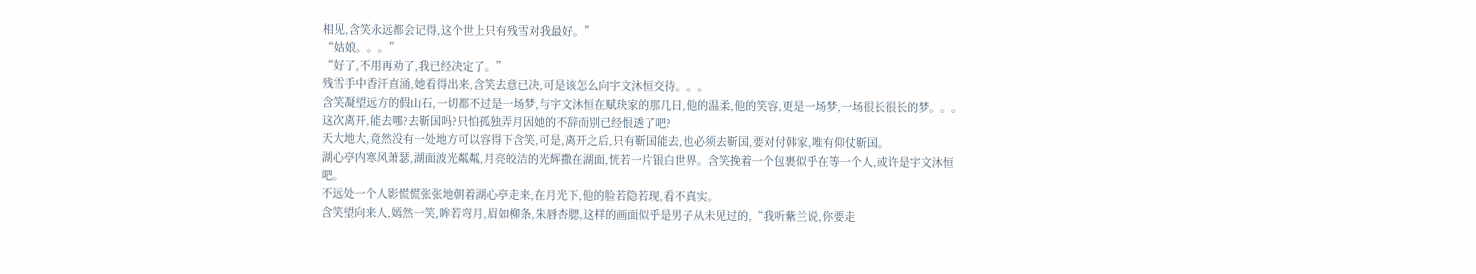相见,含笑永远都会记得,这个世上只有残雪对我最好。”
“姑娘。。。”
“好了,不用再劝了,我已经决定了。”
残雪手中香汗直涌,她看得出来,含笑去意已决,可是该怎么向宇文沐恒交待。。。
含笑凝望远方的假山石,一切都不过是一场梦,与宇文沐恒在赋玦家的那几日,他的温柔,他的笑容,更是一场梦,一场很长很长的梦。。。
这次离开,能去哪?去靳国吗?只怕孤独弄月因她的不辞而别已经恨透了吧?
天大地大,竟然没有一处地方可以容得下含笑,可是,离开之后,只有靳国能去,也必须去靳国,要对付韩家,唯有仰仗靳国。
湖心亭内寒风萧瑟,湖面波光粼粼,月亮皎洁的光辉撒在湖面,恍若一片银白世界。含笑挽着一个包裹似乎在等一个人,或许是宇文沐恒吧。
不远处一个人影慌慌张张地朝着湖心亭走来,在月光下,他的脸若隐若现,看不真实。
含笑望向来人,嫣然一笑,眸若弯月,眉如柳条,朱唇杏腮,这样的画面似乎是男子从未见过的,“我听紫兰说,你要走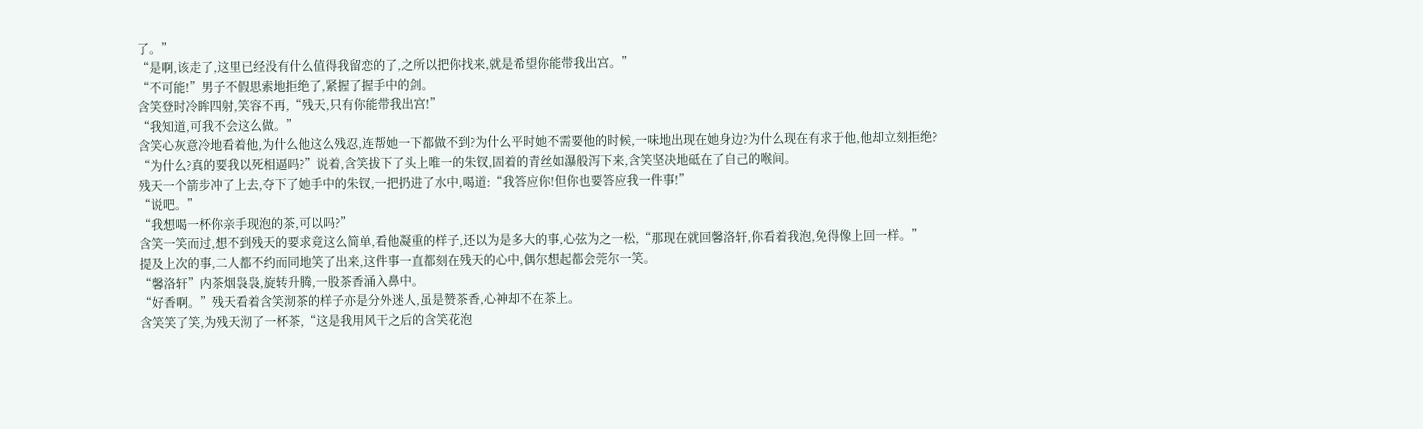了。”
“是啊,该走了,这里已经没有什么值得我留恋的了,之所以把你找来,就是希望你能带我出宫。”
“不可能!”男子不假思索地拒绝了,紧握了握手中的剑。
含笑登时冷眸四射,笑容不再,“残天,只有你能带我出宫!”
“我知道,可我不会这么做。”
含笑心灰意冷地看着他,为什么他这么残忍,连帮她一下都做不到?为什么平时她不需要他的时候,一味地出现在她身边?为什么现在有求于他,他却立刻拒绝?
“为什么?真的要我以死相逼吗?”说着,含笑拔下了头上唯一的朱钗,固着的青丝如瀑般泻下来,含笑坚决地砥在了自己的喉间。
残天一个箭步冲了上去,夺下了她手中的朱钗,一把扔进了水中,喝道:“我答应你!但你也要答应我一件事!”
“说吧。”
“我想喝一杯你亲手现泡的茶,可以吗?”
含笑一笑而过,想不到残天的要求竟这么简单,看他凝重的样子,还以为是多大的事,心弦为之一松,“那现在就回馨洛轩,你看着我泡,免得像上回一样。”
提及上次的事,二人都不约而同地笑了出来,这件事一直都刻在残天的心中,偶尔想起都会莞尔一笑。
“馨洛轩”内茶烟袅袅,旋转升腾,一股茶香涌入鼻中。
“好香啊。”残天看着含笑沏茶的样子亦是分外迷人,虽是赞茶香,心神却不在茶上。
含笑笑了笑,为残天沏了一杯茶,“这是我用风干之后的含笑花泡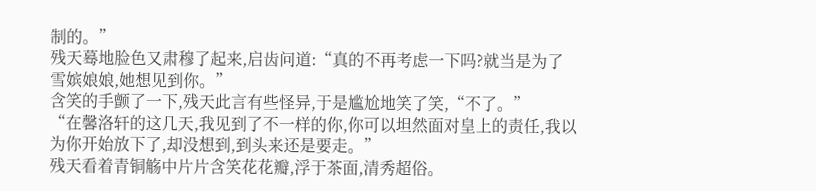制的。”
残天蓦地脸色又肃穆了起来,启齿问道:“真的不再考虑一下吗?就当是为了雪嫔娘娘,她想见到你。”
含笑的手颤了一下,残天此言有些怪异,于是尴尬地笑了笑,“不了。”
“在馨洛轩的这几天,我见到了不一样的你,你可以坦然面对皇上的责任,我以为你开始放下了,却没想到,到头来还是要走。”
残天看着青铜觞中片片含笑花花瓣,浮于茶面,清秀超俗。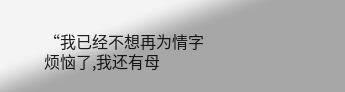“我已经不想再为情字烦恼了,我还有母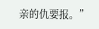亲的仇要报。”